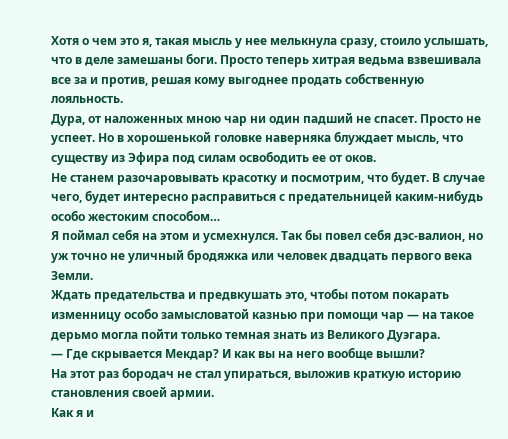Хотя о чем это я, такая мысль у нее мелькнула сразу, стоило услышать, что в деле замешаны боги. Просто теперь хитрая ведьма взвешивала все за и против, решая кому выгоднее продать собственную лояльность.
Дура, от наложенных мною чар ни один падший не спасет. Просто не успеет. Но в хорошенькой головке наверняка блуждает мысль, что существу из Эфира под силам освободить ее от оков.
Не станем разочаровывать красотку и посмотрим, что будет. В случае чего, будет интересно расправиться с предательницей каким-нибудь особо жестоким способом…
Я поймал себя на этом и усмехнулся. Так бы повел себя дэс-валион, но уж точно не уличный бродяжка или человек двадцать первого века Земли.
Ждать предательства и предвкушать это, чтобы потом покарать изменницу особо замысловатой казнью при помощи чар — на такое дерьмо могла пойти только темная знать из Великого Дуэгара.
— Где скрывается Мекдар? И как вы на него вообще вышли?
На этот раз бородач не стал упираться, выложив краткую историю становления своей армии.
Как я и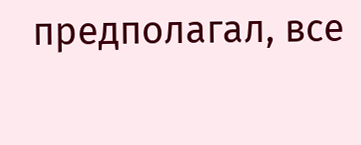предполагал, все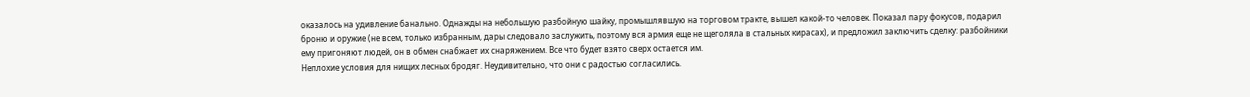оказалось на удивление банально. Однажды на небольшую разбойную шайку, промышлявшую на торговом тракте, вышел какой-то человек. Показал пару фокусов, подарил броню и оружие (не всем, только избранным, дары следовало заслужить, поэтому вся армия еще не щеголяла в стальных кирасах), и предложил заключить сделку: разбойники ему пригоняют людей, он в обмен снабжает их снаряжением. Все что будет взято сверх остается им.
Неплохие условия для нищих лесных бродяг. Неудивительно, что они с радостью согласились.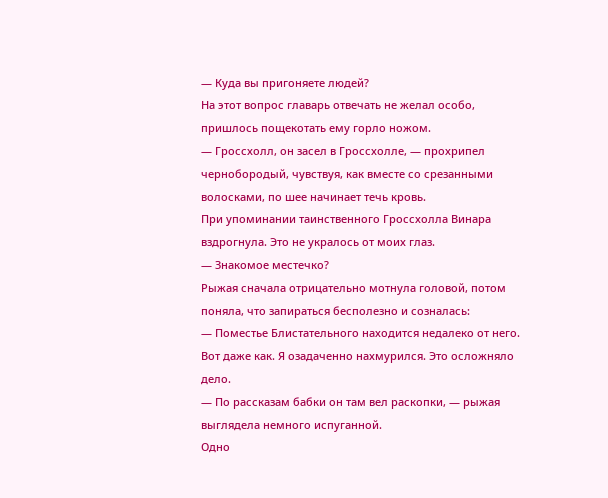— Куда вы пригоняете людей?
На этот вопрос главарь отвечать не желал особо, пришлось пощекотать ему горло ножом.
— Гроссхолл, он засел в Гроссхолле, — прохрипел чернобородый, чувствуя, как вместе со срезанными волосками, по шее начинает течь кровь.
При упоминании таинственного Гроссхолла Винара вздрогнула. Это не укралось от моих глаз.
— Знакомое местечко?
Рыжая сначала отрицательно мотнула головой, потом поняла, что запираться бесполезно и созналась:
— Поместье Блистательного находится недалеко от него.
Вот даже как. Я озадаченно нахмурился. Это осложняло дело.
— По рассказам бабки он там вел раскопки, — рыжая выглядела немного испуганной.
Одно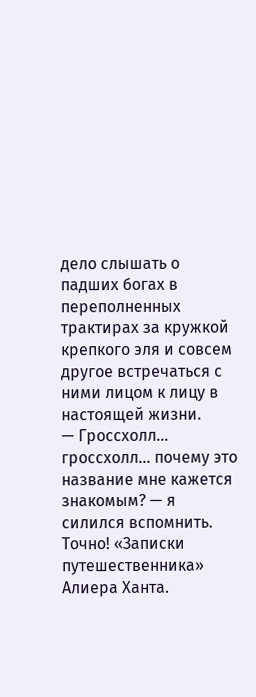дело слышать о падших богах в переполненных трактирах за кружкой крепкого эля и совсем другое встречаться с ними лицом к лицу в настоящей жизни.
— Гроссхолл… гроссхолл… почему это название мне кажется знакомым? — я силился вспомнить.
Точно! «Записки путешественника» Алиера Ханта.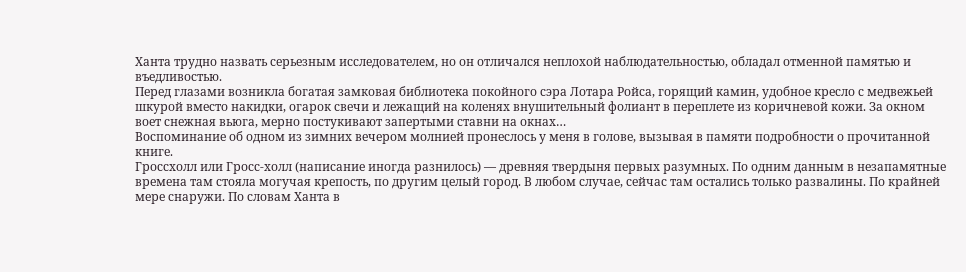Ханта трудно назвать серьезным исследователем, но он отличался неплохой наблюдательностью, обладал отменной памятью и въедливостью.
Перед глазами возникла богатая замковая библиотека покойного сэра Лотара Ройса, горящий камин, удобное кресло с медвежьей шкурой вместо накидки, огарок свечи и лежащий на коленях внушительный фолиант в переплете из коричневой кожи. За окном воет снежная вьюга, мерно постукивают запертыми ставни на окнах…
Воспоминание об одном из зимних вечером молнией пронеслось у меня в голове, вызывая в памяти подробности о прочитанной книге.
Гроссхолл или Гросс-холл (написание иногда разнилось) — древняя твердыня первых разумных. По одним данным в незапамятные времена там стояла могучая крепость, по другим целый город. В любом случае, сейчас там остались только развалины. По крайней мере снаружи. По словам Ханта в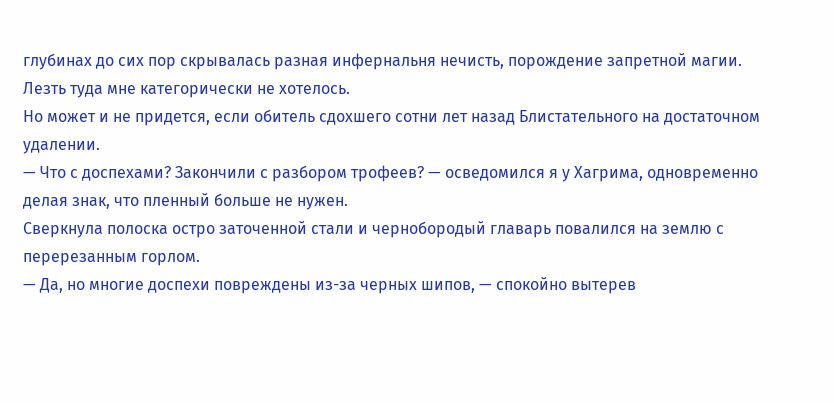глубинах до сих пор скрывалась разная инфернальня нечисть, порождение запретной магии.
Лезть туда мне категорически не хотелось.
Но может и не придется, если обитель сдохшего сотни лет назад Блистательного на достаточном удалении.
— Что с доспехами? Закончили с разбором трофеев? — осведомился я у Хагрима, одновременно делая знак, что пленный больше не нужен.
Сверкнула полоска остро заточенной стали и чернобородый главарь повалился на землю с перерезанным горлом.
— Да, но многие доспехи повреждены из-за черных шипов, — спокойно вытерев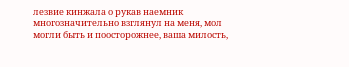лезвие кинжала о рукав наемник многозначительно взглянул на меня, мол могли быть и поосторожнее, ваша милость,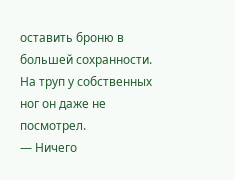оставить броню в большей сохранности. На труп у собственных ног он даже не посмотрел.
— Ничего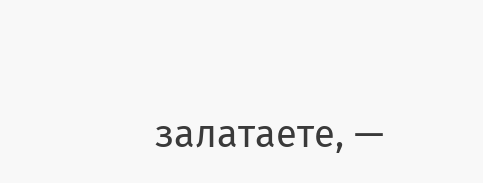залатаете, —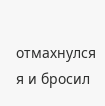отмахнулся я и бросил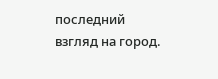последний взгляд на город.